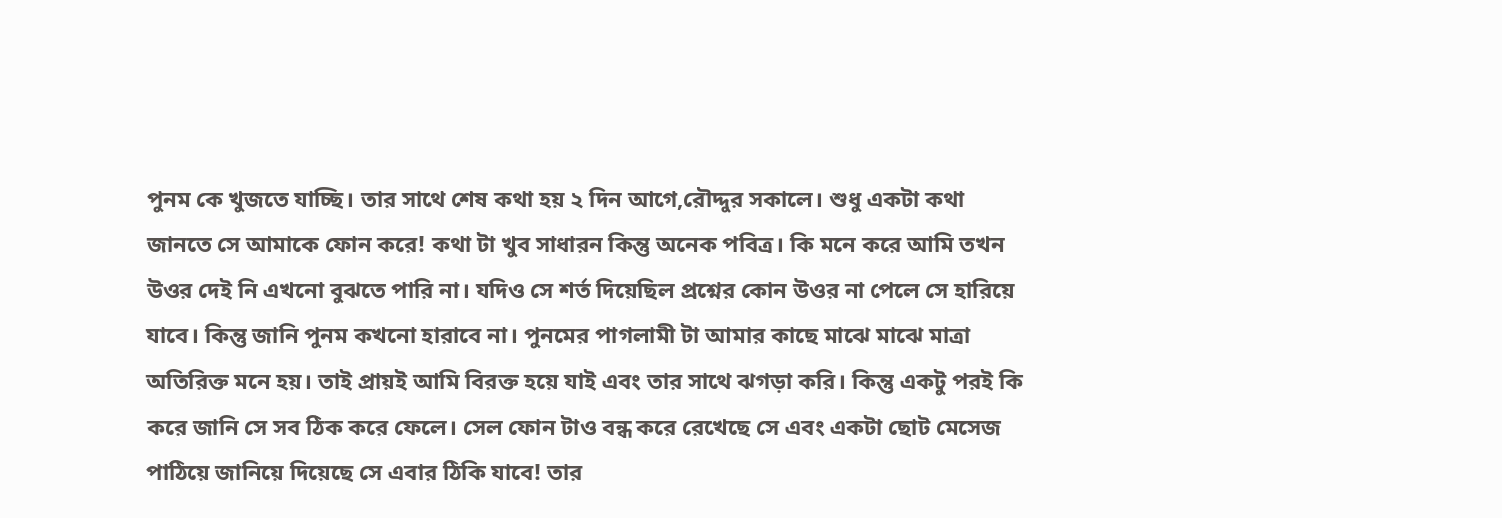পুনম কে খুজতে যাচ্ছি। তার সাথে শেষ কথা হয় ২ দিন আগে,রৌদ্দুর সকালে। শুধু একটা কথা জানতে সে আমাকে ফোন করে! কথা টা খুব সাধারন কিন্তু অনেক পবিত্র। কি মনে করে আমি তখন উওর দেই নি এখনো বুঝতে পারি না। যদিও সে শর্ত দিয়েছিল প্রশ্নের কোন উওর না পেলে সে হারিয়ে যাবে। কিন্তু জানি পুনম কখনো হারাবে না। পুনমের পাগলামী টা আমার কাছে মাঝে মাঝে মাত্রা অতিরিক্ত মনে হয়। তাই প্রায়ই আমি বিরক্ত হয়ে যাই এবং তার সাথে ঝগড়া করি। কিন্তু একটু পরই কি করে জানি সে সব ঠিক করে ফেলে। সেল ফোন টাও বন্ধ করে রেখেছে সে এবং একটা ছোট মেসেজ পাঠিয়ে জানিয়ে দিয়েছে সে এবার ঠিকি যাবে! তার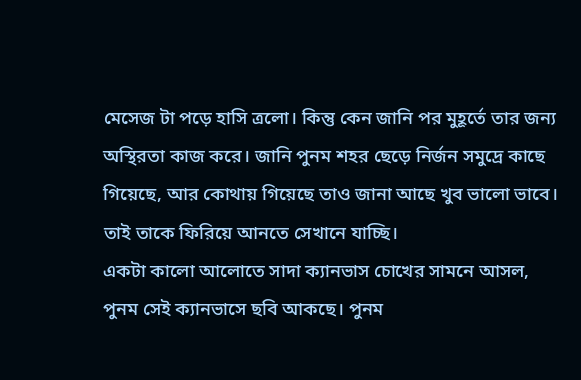মেসেজ টা পড়ে হাসি ত্রলো। কিন্তু কেন জানি পর মুহূর্তে তার জন্য অস্থিরতা কাজ করে। জানি পুনম শহর ছেড়ে নির্জন সমুদ্রে কাছে গিয়েছে, আর কোথায় গিয়েছে তাও জানা আছে খুব ভালো ভাবে। তাই তাকে ফিরিয়ে আনতে সেখানে যাচ্ছি।
একটা কালো আলোতে সাদা ক্যানভাস চোখের সামনে আসল, পুনম সেই ক্যানভাসে ছবি আকছে। পুনম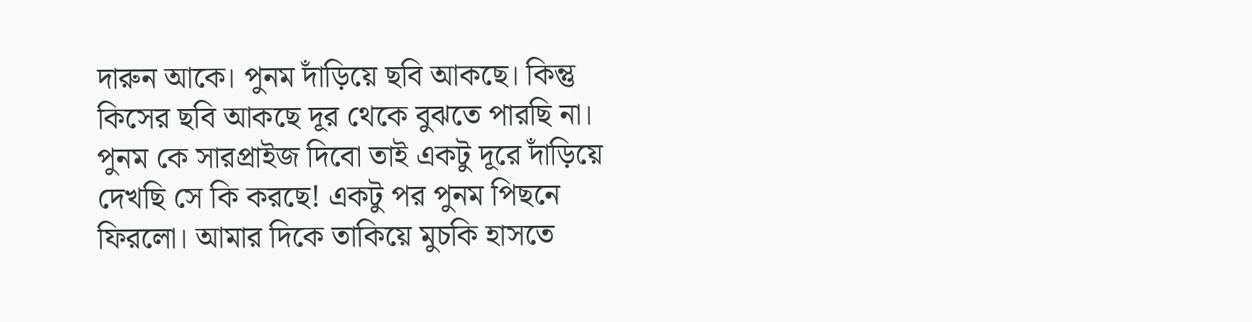দারুন আকে। পুনম দাঁড়িয়ে ছবি আকছে। কিন্তু কিসের ছবি আকছে দূর থেকে বুঝতে পারছি না। পুনম কে সারপ্রাইজ দিবো তাই একটু দূরে দাঁড়িয়ে দেখছি সে কি করছে! একটু পর পুনম পিছনে ফিরলো। আমার দিকে তাকিয়ে মুচকি হাসতে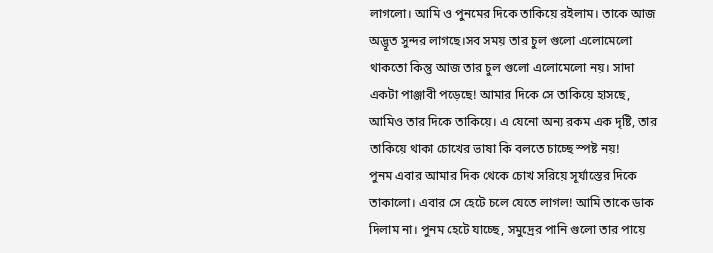লাগলো। আমি ও পুনমের দিকে তাকিয়ে রইলাম। তাকে আজ অদ্ভূত সুন্দর লাগছে।সব সময় তার চুল গুলো এলোমেলো থাকতো কিন্তু আজ তার চুল গুলো এলোমেলো নয়। সাদা একটা পাঞ্জাবী পড়েছে! আমার দিকে সে তাকিয়ে হাসছে, আমিও তার দিকে তাকিয়ে। এ যেনো অন্য রকম এক দৃষ্টি, তার তাকিয়ে থাকা চোখের ভাষা কি বলতে চাচ্ছে স্পষ্ট নয়!
পুনম এবার আমার দিক থেকে চোখ সরিয়ে সূর্যাস্তের দিকে তাকালো। এবার সে হেটে চলে যেতে লাগল! আমি তাকে ডাক দিলাম না। পুনম হেটে যাচ্ছে, সমুদ্রের পানি গুলো তার পায়ে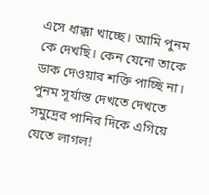এসে ধাক্কা খাচ্ছে। আমি পুনম কে দেখছি। কেন যেনো তাকে ডাক দেওয়ার শক্তি পাচ্ছি না। পুনম সূর্যাস্ত দেখতে দেখতে সমুদ্রের পানির দিকে এগিয়ে যেতে লাগল!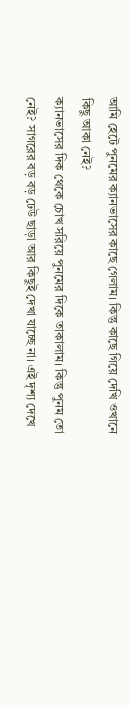আমি হেটে পুনমের ক্যানভাসের কাছে গেলাম। কিন্তু কাছে গিয়ে দেখি ওখানে কিছু আকা নেই?
ক্যানভাসের দিক থেকে চোখ সরিয়ে পুনমের দিকে তাকালাম। কিন্তু পুনম তো নেই? সাগরের বড় বড় ঢেউ ছাড়া আর কিছুই দেখা যাচ্ছে না। এই দৃশ্য দেখে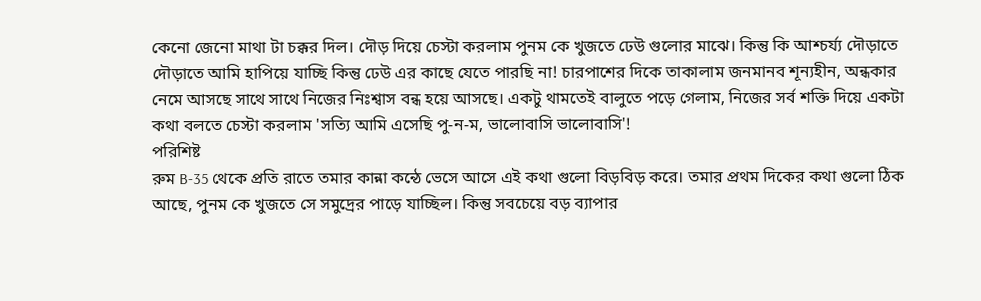কেনো জেনো মাথা টা চক্কর দিল। দৌড় দিয়ে চেস্টা করলাম পুনম কে খুজতে ঢেউ গুলোর মাঝে। কিন্তু কি আশ্চর্য্য দৌড়াতে দৌড়াতে আমি হাপিয়ে যাচ্ছি কিন্তু ঢেউ এর কাছে যেতে পারছি না! চারপাশের দিকে তাকালাম জনমানব শূন্যহীন, অন্ধকার নেমে আসছে সাথে সাথে নিজের নিঃশ্বাস বন্ধ হয়ে আসছে। একটু থামতেই বালুতে পড়ে গেলাম, নিজের সর্ব শক্তি দিয়ে একটা কথা বলতে চেস্টা করলাম 'সত্যি আমি এসেছি পু-ন-ম, ভালোবাসি ভালোবাসি'!
পরিশিষ্ট
রুম B-35 থেকে প্রতি রাতে তমার কান্না কন্ঠে ভেসে আসে এই কথা গুলো বিড়বিড় করে। তমার প্রথম দিকের কথা গুলো ঠিক আছে, পুনম কে খুজতে সে সমুদ্রের পাড়ে যাচ্ছিল। কিন্তু সবচেয়ে বড় ব্যাপার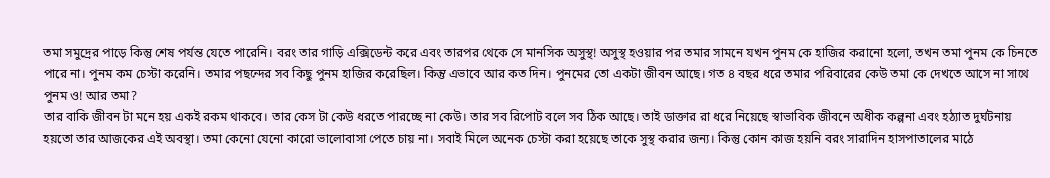তমা সমুদ্রের পাড়ে কিন্তু শেষ পর্যন্ত যেতে পারেনি। বরং তার গাড়ি এক্সিডেন্ট করে এবং তারপর থেকে সে মানসিক অসুস্থ! অসুস্থ হওয়ার পর তমার সামনে যখন পুনম কে হাজির করানো হলো, তখন তমা পুনম কে চিনতে পারে না। পুনম কম চেস্টা করেনি। তমার পছন্দের সব কিছু পুনম হাজির করেছিল। কিন্তু এভাবে আর কত দিন। পুনমের তো একটা জীবন আছে। গত ৪ বছর ধরে তমার পরিবারের কেউ তমা কে দেখতে আসে না সাথে পুনম ও! আর তমা?
তার বাকি জীবন টা মনে হয় একই রকম থাকবে। তার কেস টা কেউ ধরতে পারচ্ছে না কেউ। তার সব রিপোট বলে সব ঠিক আছে। তাই ডাক্তার রা ধরে নিয়েছে স্বাভাবিক জীবনে অধীক কল্পনা এবং হঠ্যাত দুর্ঘটনায় হয়তো তার আজকের এই অবস্থা। তমা কেনো যেনো কারো ভালোবাসা পেতে চায় না। সবাই মিলে অনেক চেস্টা করা হয়েছে তাকে সুস্থ করার জন্য। কিন্তু কোন কাজ হয়নি বরং সারাদিন হাসপাতালের মাঠে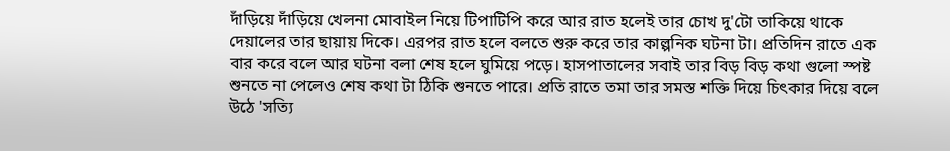দাঁড়িয়ে দাঁড়িয়ে খেলনা মোবাইল নিয়ে টিপাটিপি করে আর রাত হলেই তার চোখ দু'টো তাকিয়ে থাকে দেয়ালের তার ছায়ায় দিকে। এরপর রাত হলে বলতে শুরু করে তার কাল্পনিক ঘটনা টা। প্রতিদিন রাতে এক বার করে বলে আর ঘটনা বলা শেষ হলে ঘুমিয়ে পড়ে। হাসপাতালের সবাই তার বিড় বিড় কথা গুলো স্পষ্ট শুনতে না পেলেও শেষ কথা টা ঠিকি শুনতে পারে। প্রতি রাতে তমা তার সমস্ত শক্তি দিয়ে চিৎকার দিয়ে বলে উঠে 'সত্যি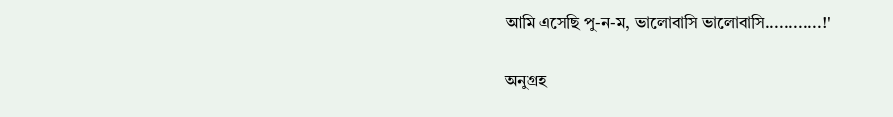আমি এসেছি পু-ন-ম, ভালোবাসি ভালোবাসি............!'

অনুগ্রহ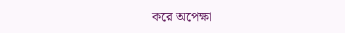করে অপেক্ষা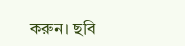করুন। ছবি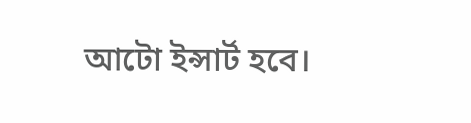আটো ইন্সার্ট হবে।